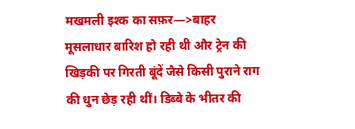मखमली इश्क का सफ़र—>बाहर मूसलाधार बारिश हो रही थी और ट्रेन की खिड़की पर गिरती बूंदें जैसे किसी पुराने राग की धुन छेड़ रही थीं। डिब्बे के भीतर की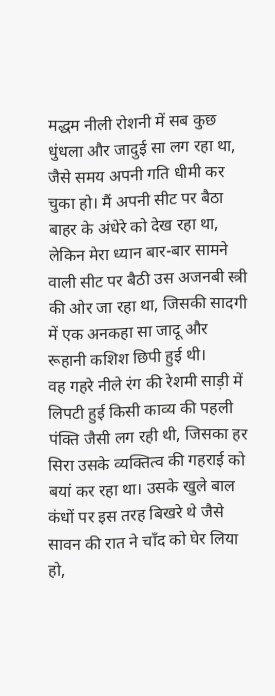मद्धम नीली रोशनी में सब कुछ धुंधला और जादुई सा लग रहा था, जैसे समय अपनी गति धीमी कर चुका हो। मैं अपनी सीट पर बैठा बाहर के अंधेरे को देख रहा था, लेकिन मेरा ध्यान बार-बार सामने वाली सीट पर बैठी उस अजनबी स्त्री की ओर जा रहा था, जिसकी सादगी में एक अनकहा सा जादू और रूहानी कशिश छिपी हुई थी।
वह गहरे नीले रंग की रेशमी साड़ी में लिपटी हुई किसी काव्य की पहली पंक्ति जैसी लग रही थी, जिसका हर सिरा उसके व्यक्तित्व की गहराई को बयां कर रहा था। उसके खुले बाल कंधों पर इस तरह बिखरे थे जैसे सावन की रात ने चाँद को घेर लिया हो,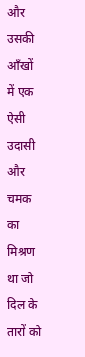और उसकी आँखों में एक ऐसी उदासी और चमक का मिश्रण था जो दिल के तारों को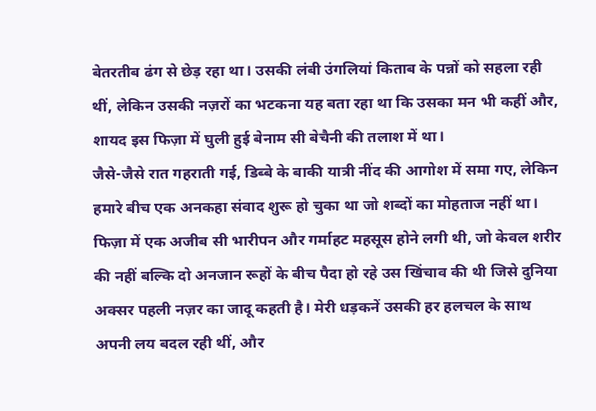बेतरतीब ढंग से छेड़ रहा था। उसकी लंबी उंगलियां किताब के पन्नों को सहला रही थीं, लेकिन उसकी नज़रों का भटकना यह बता रहा था कि उसका मन भी कहीं और, शायद इस फिज़ा में घुली हुई बेनाम सी बेचैनी की तलाश में था।
जैसे-जैसे रात गहराती गई, डिब्बे के बाकी यात्री नींद की आगोश में समा गए, लेकिन हमारे बीच एक अनकहा संवाद शुरू हो चुका था जो शब्दों का मोहताज नहीं था। फिज़ा में एक अजीब सी भारीपन और गर्माहट महसूस होने लगी थी, जो केवल शरीर की नहीं बल्कि दो अनजान रूहों के बीच पैदा हो रहे उस खिंचाव की थी जिसे दुनिया अक्सर पहली नज़र का जादू कहती है। मेरी धड़कनें उसकी हर हलचल के साथ अपनी लय बदल रही थीं, और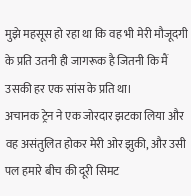मुझे महसूस हो रहा था कि वह भी मेरी मौजूदगी के प्रति उतनी ही जागरूक है जितनी कि मैं उसकी हर एक सांस के प्रति था।
अचानक ट्रेन ने एक जोरदार झटका लिया और वह असंतुलित होकर मेरी ओर झुकी, और उसी पल हमारे बीच की दूरी सिमट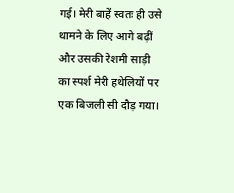गई। मेरी बाहें स्वतः ही उसे थामने के लिए आगे बढ़ीं और उसकी रेशमी साड़ी का स्पर्श मेरी हथेलियों पर एक बिजली सी दौड़ गया।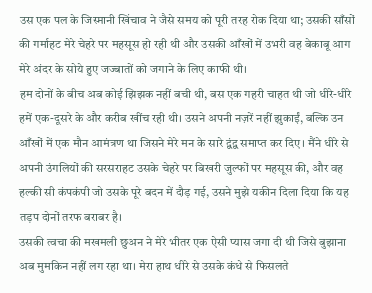उस एक पल के जिस्मानी खिंचाव ने जैसे समय को पूरी तरह रोक दिया था; उसकी साँसों की गर्माहट मेरे चेहरे पर महसूस हो रही थी और उसकी आँखों में उभरी वह बेकाबू आग मेरे अंदर के सोये हुए जज्बातों को जगाने के लिए काफी थी।
हम दोनों के बीच अब कोई झिझक नहीं बची थी, बस एक गहरी चाहत थी जो धीरे-धीरे हमें एक-दूसरे के और करीब खींच रही थी। उसने अपनी नज़रें नहीं झुकाईं, बल्कि उन आँखों में एक मौन आमंत्रण था जिसने मेरे मन के सारे द्वंद्व समाप्त कर दिए। मैंने धीरे से अपनी उंगलियों की सरसराहट उसके चेहरे पर बिखरी जुल्फों पर महसूस की, और वह हल्की सी कंपकंपी जो उसके पूरे बदन में दौड़ गई, उसने मुझे यकीन दिला दिया कि यह तड़प दोनों तरफ बराबर है।
उसकी त्वचा की मखमली छुअन ने मेरे भीतर एक ऐसी प्यास जगा दी थी जिसे बुझाना अब मुमकिन नहीं लग रहा था। मेरा हाथ धीरे से उसके कंधे से फिसलते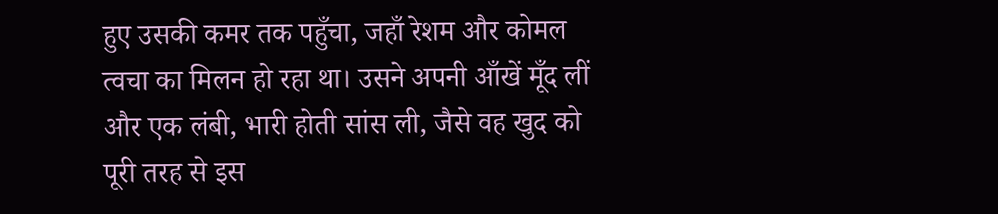हुए उसकी कमर तक पहुँचा, जहाँ रेशम और कोमल त्वचा का मिलन हो रहा था। उसने अपनी आँखें मूँद लीं और एक लंबी, भारी होती सांस ली, जैसे वह खुद को पूरी तरह से इस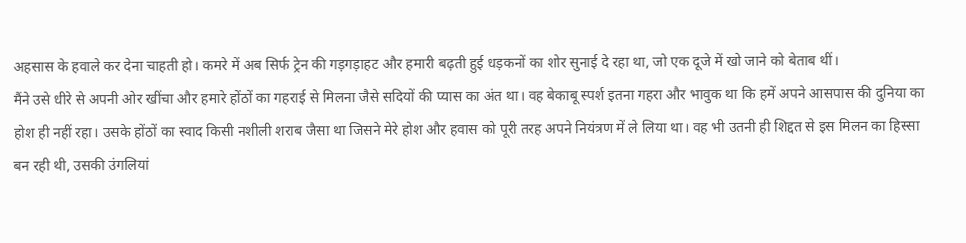अहसास के हवाले कर देना चाहती हो। कमरे में अब सिर्फ ट्रेन की गड़गड़ाहट और हमारी बढ़ती हुई धड़कनों का शोर सुनाई दे रहा था, जो एक दूजे में खो जाने को बेताब थीं।
मैंने उसे धीरे से अपनी ओर खींचा और हमारे होंठों का गहराई से मिलना जैसे सदियों की प्यास का अंत था। वह बेकाबू स्पर्श इतना गहरा और भावुक था कि हमें अपने आसपास की दुनिया का होश ही नहीं रहा। उसके होंठों का स्वाद किसी नशीली शराब जैसा था जिसने मेरे होश और हवास को पूरी तरह अपने नियंत्रण में ले लिया था। वह भी उतनी ही शिद्दत से इस मिलन का हिस्सा बन रही थी, उसकी उंगलियां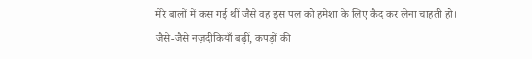मेरे बालों में कस गई थीं जैसे वह इस पल को हमेशा के लिए कैद कर लेना चाहती हो।
जैसे-जैसे नज़दीकियाँ बढ़ीं, कपड़ों की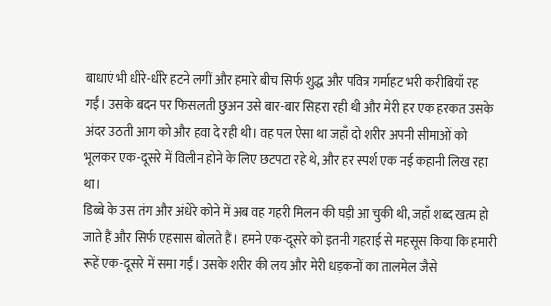बाधाएं भी धीरे-धीरे हटने लगीं और हमारे बीच सिर्फ शुद्ध और पवित्र गर्माहट भरी करीबियाँ रह गईं। उसके बदन पर फिसलती छुअन उसे बार-बार सिहरा रही थी और मेरी हर एक हरकत उसके अंदर उठती आग को और हवा दे रही थी। वह पल ऐसा था जहाँ दो शरीर अपनी सीमाओं को भूलकर एक-दूसरे में विलीन होने के लिए छटपटा रहे थे, और हर स्पर्श एक नई कहानी लिख रहा था।
डिब्बे के उस तंग और अंधेरे कोने में अब वह गहरी मिलन की घड़ी आ चुकी थी, जहाँ शब्द खत्म हो जाते हैं और सिर्फ एहसास बोलते हैं। हमने एक-दूसरे को इतनी गहराई से महसूस किया कि हमारी रूहें एक-दूसरे में समा गईं। उसके शरीर की लय और मेरी धड़कनों का तालमेल जैसे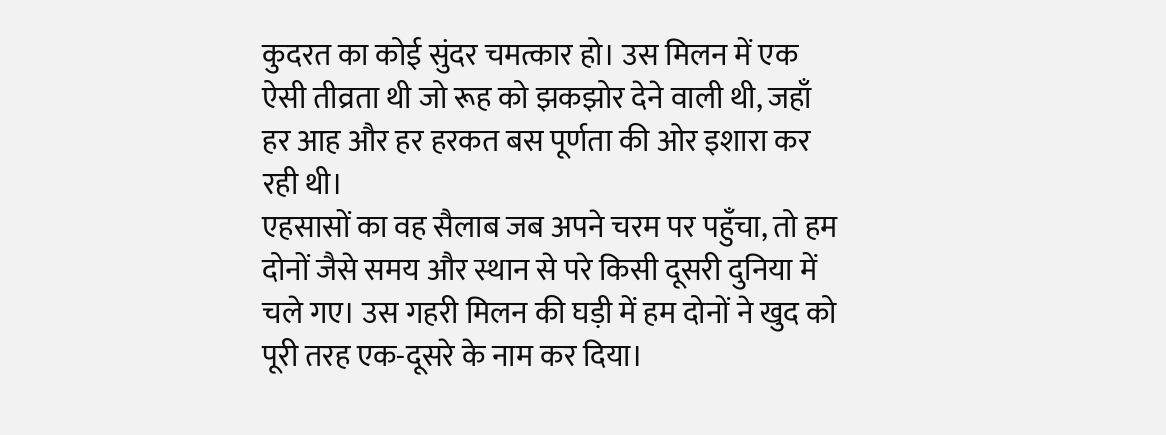कुदरत का कोई सुंदर चमत्कार हो। उस मिलन में एक ऐसी तीव्रता थी जो रूह को झकझोर देने वाली थी, जहाँ हर आह और हर हरकत बस पूर्णता की ओर इशारा कर रही थी।
एहसासों का वह सैलाब जब अपने चरम पर पहुँचा, तो हम दोनों जैसे समय और स्थान से परे किसी दूसरी दुनिया में चले गए। उस गहरी मिलन की घड़ी में हम दोनों ने खुद को पूरी तरह एक-दूसरे के नाम कर दिया।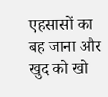एहसासों का बह जाना और खुद को खो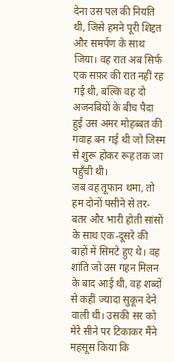देना उस पल की नियति थी, जिसे हमने पूरी शिद्दत और समर्पण के साथ जिया। वह रात अब सिर्फ एक सफ़र की रात नहीं रह गई थी, बल्कि वह दो अजनबियों के बीच पैदा हुई उस अमर मोहब्बत की गवाह बन गई थी जो जिस्म से शुरू होकर रूह तक जा पहुँची थी।
जब वह तूफान थमा, तो हम दोनों पसीने से तर-बतर और भारी होती सांसों के साथ एक-दूसरे की बाहों में सिमटे हुए थे। वह शांति जो उस गहन मिलन के बाद आई थी, वह शब्दों से कहीं ज्यादा सुकून देने वाली थी। उसकी सर को मेरे सीने पर टिकाकर मैंने महसूस किया कि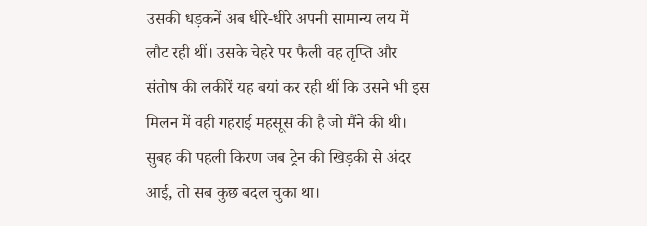उसकी धड़कनें अब धीरे-धीरे अपनी सामान्य लय में लौट रही थीं। उसके चेहरे पर फैली वह तृप्ति और संतोष की लकीरें यह बयां कर रही थीं कि उसने भी इस मिलन में वही गहराई महसूस की है जो मैंने की थी।
सुबह की पहली किरण जब ट्रेन की खिड़की से अंदर आई, तो सब कुछ बदल चुका था।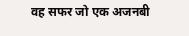वह सफर जो एक अजनबी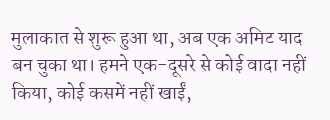मुलाकात से शुरू हुआ था, अब एक अमिट याद बन चुका था। हमने एक-दूसरे से कोई वादा नहीं किया, कोई कसमें नहीं खाईं,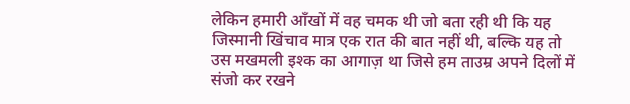लेकिन हमारी आँखों में वह चमक थी जो बता रही थी कि यह जिस्मानी खिंचाव मात्र एक रात की बात नहीं थी, बल्कि यह तो उस मखमली इश्क का आगाज़ था जिसे हम ताउम्र अपने दिलों में संजो कर रखने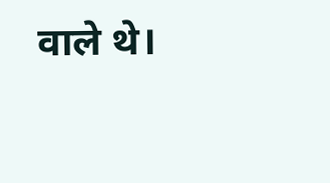वाले थे।